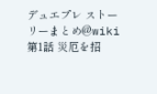デュエプレ ストーリーまとめ@wiki
第1話 災厄を招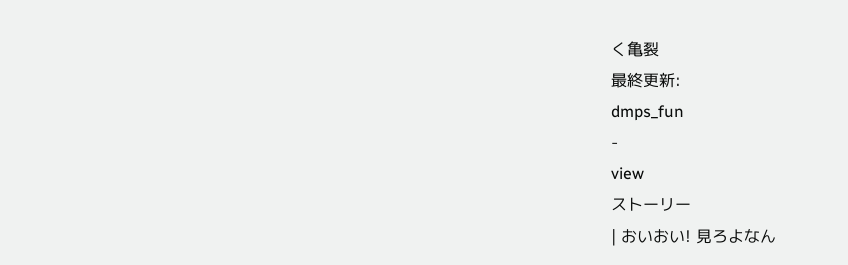く亀裂
最終更新:
dmps_fun
-
view
ストーリー
| おいおい! 見ろよなん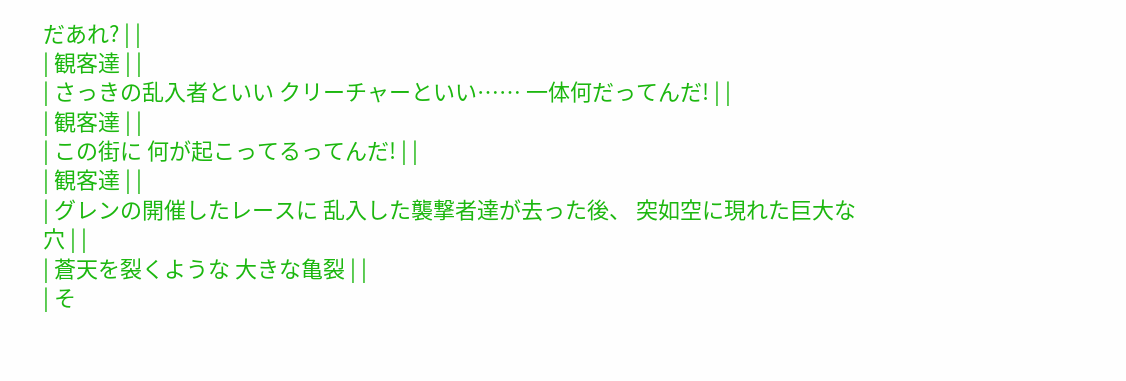だあれ? | |
| 観客達 | |
| さっきの乱入者といい クリーチャーといい…… 一体何だってんだ! | |
| 観客達 | |
| この街に 何が起こってるってんだ! | |
| 観客達 | |
| グレンの開催したレースに 乱入した襲撃者達が去った後、 突如空に現れた巨大な穴 | |
| 蒼天を裂くような 大きな亀裂 | |
| そ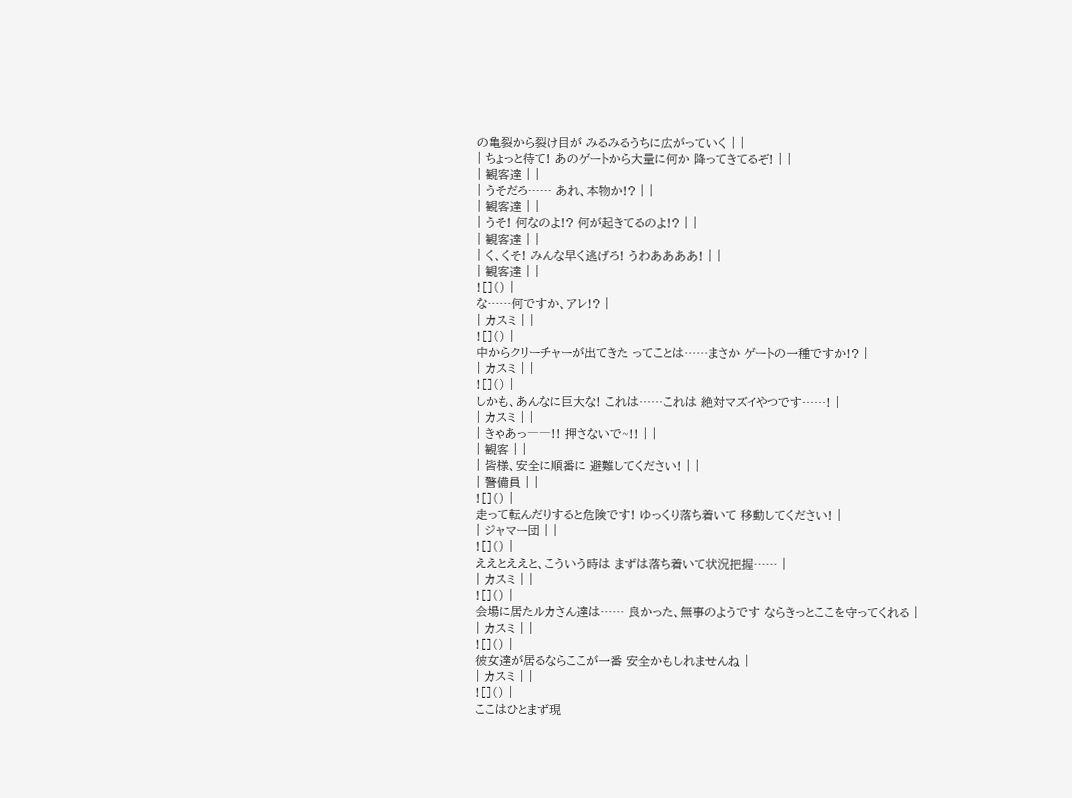の亀裂から裂け目が みるみるうちに広がっていく | |
| ちょっと待て! あのゲートから大量に何か 降ってきてるぞ! | |
| 観客達 | |
| うそだろ…… あれ、本物か!? | |
| 観客達 | |
| うそ! 何なのよ!? 何が起きてるのよ!? | |
| 観客達 | |
| く、くそ! みんな早く逃げろ! うわああああ! | |
| 観客達 | |
![]() |
な……何ですか、アレ!? |
| カスミ | |
![]() |
中からクリーチャーが出てきた ってことは……まさか ゲートの一種ですか!? |
| カスミ | |
![]() |
しかも、あんなに巨大な! これは……これは 絶対マズイやつです……! |
| カスミ | |
| きゃあっ――!! 押さないで~!! | |
| 観客 | |
| 皆様、安全に順番に 避難してください! | |
| 警備員 | |
![]() |
走って転んだりすると危険です! ゆっくり落ち着いて 移動してください! |
| ジャマー団 | |
![]() |
ええとええと、こういう時は まずは落ち着いて状況把握…… |
| カスミ | |
![]() |
会場に居たルカさん達は…… 良かった、無事のようです ならきっとここを守ってくれる |
| カスミ | |
![]() |
彼女達が居るならここが一番 安全かもしれませんね |
| カスミ | |
![]() |
ここはひとまず現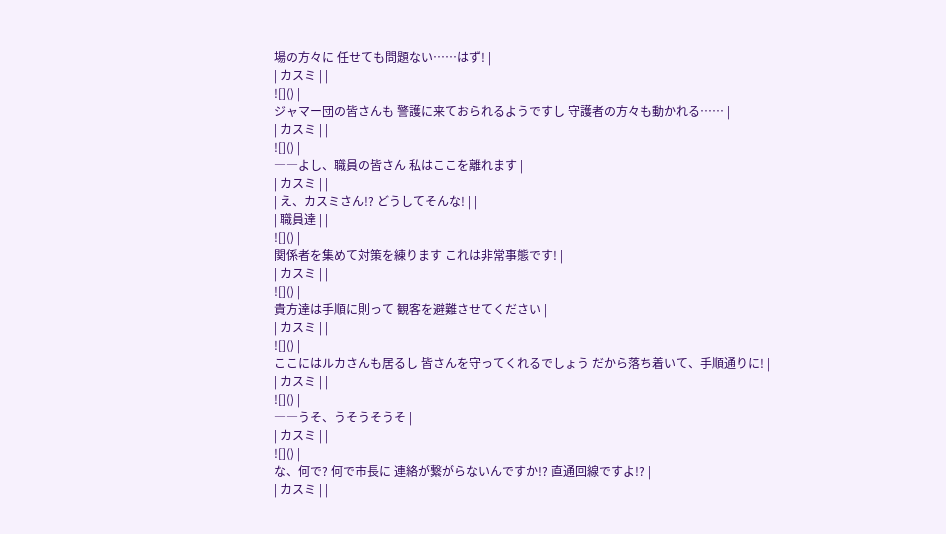場の方々に 任せても問題ない……はず! |
| カスミ | |
![]() |
ジャマー団の皆さんも 警護に来ておられるようですし 守護者の方々も動かれる…… |
| カスミ | |
![]() |
――よし、職員の皆さん 私はここを離れます |
| カスミ | |
| え、カスミさん!? どうしてそんな! | |
| 職員達 | |
![]() |
関係者を集めて対策を練ります これは非常事態です! |
| カスミ | |
![]() |
貴方達は手順に則って 観客を避難させてください |
| カスミ | |
![]() |
ここにはルカさんも居るし 皆さんを守ってくれるでしょう だから落ち着いて、手順通りに! |
| カスミ | |
![]() |
――うそ、うそうそうそ |
| カスミ | |
![]() |
な、何で? 何で市長に 連絡が繋がらないんですか!? 直通回線ですよ!? |
| カスミ | |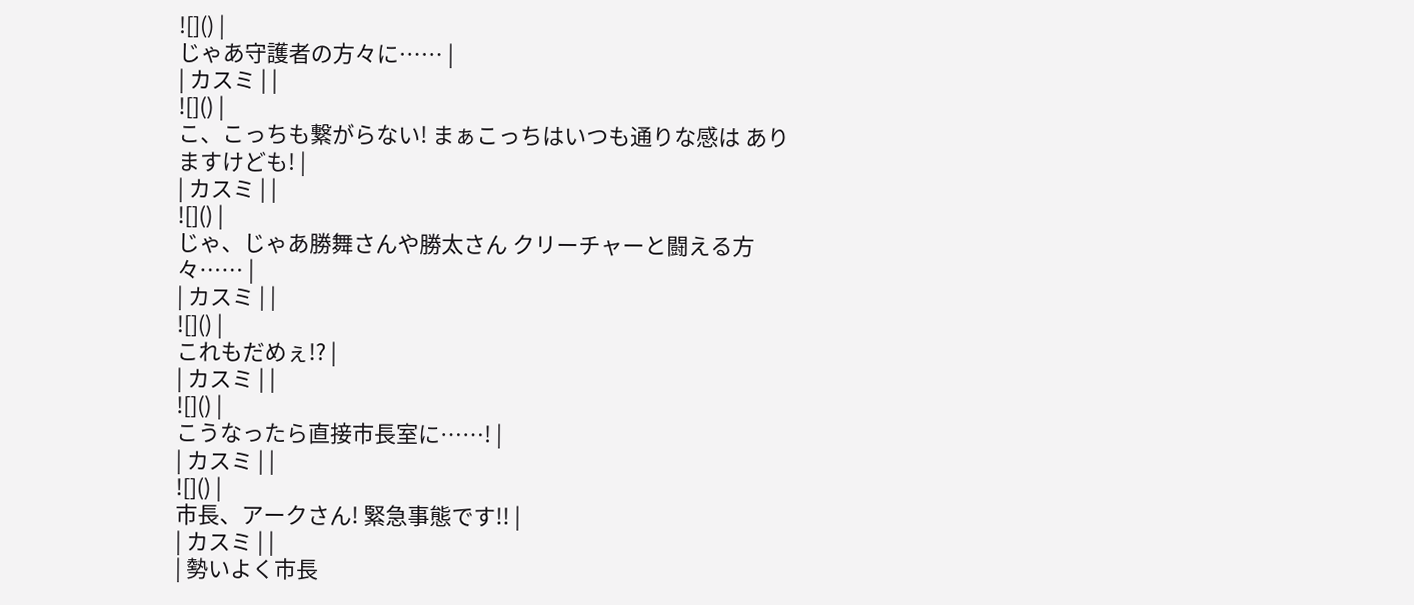![]() |
じゃあ守護者の方々に…… |
| カスミ | |
![]() |
こ、こっちも繋がらない! まぁこっちはいつも通りな感は ありますけども! |
| カスミ | |
![]() |
じゃ、じゃあ勝舞さんや勝太さん クリーチャーと闘える方々…… |
| カスミ | |
![]() |
これもだめぇ!? |
| カスミ | |
![]() |
こうなったら直接市長室に……! |
| カスミ | |
![]() |
市長、アークさん! 緊急事態です!! |
| カスミ | |
| 勢いよく市長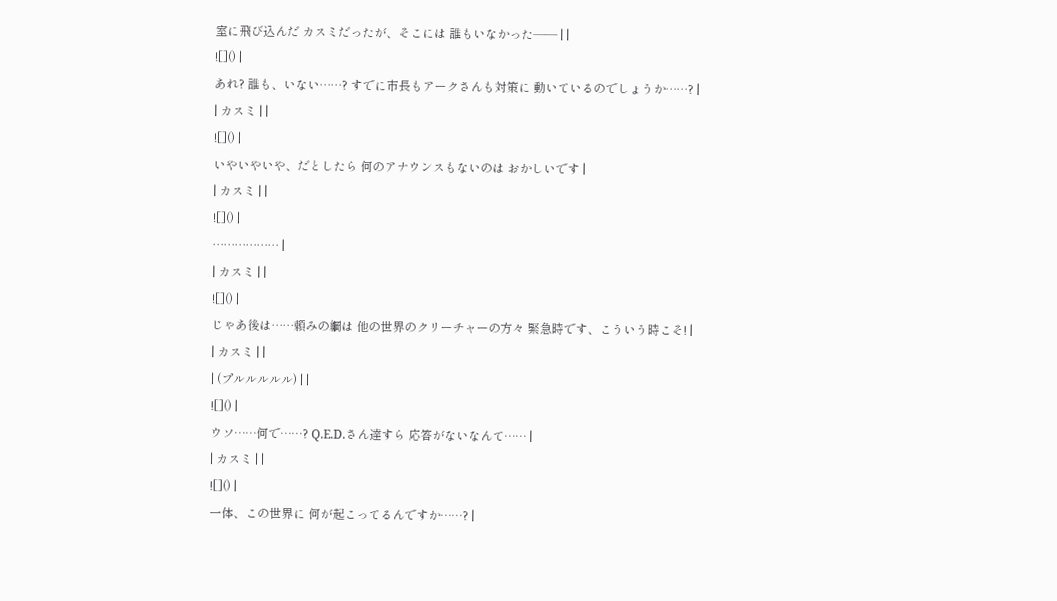室に飛び込んだ カスミだったが、そこには 誰もいなかった―― | |
![]() |
あれ? 誰も、いない……? すでに市長もアークさんも対策に 動いているのでしょうか……? |
| カスミ | |
![]() |
いやいやいや、だとしたら 何のアナウンスもないのは おかしいです |
| カスミ | |
![]() |
……………… |
| カスミ | |
![]() |
じゃあ後は……頼みの綱は 他の世界のクリーチャーの方々 緊急時です、こういう時こそ! |
| カスミ | |
| (プルルルルル) | |
![]() |
ウソ……何で……? Q.E.D.さん達すら 応答がないなんて…… |
| カスミ | |
![]() |
一体、この世界に 何が起こってるんですか……? |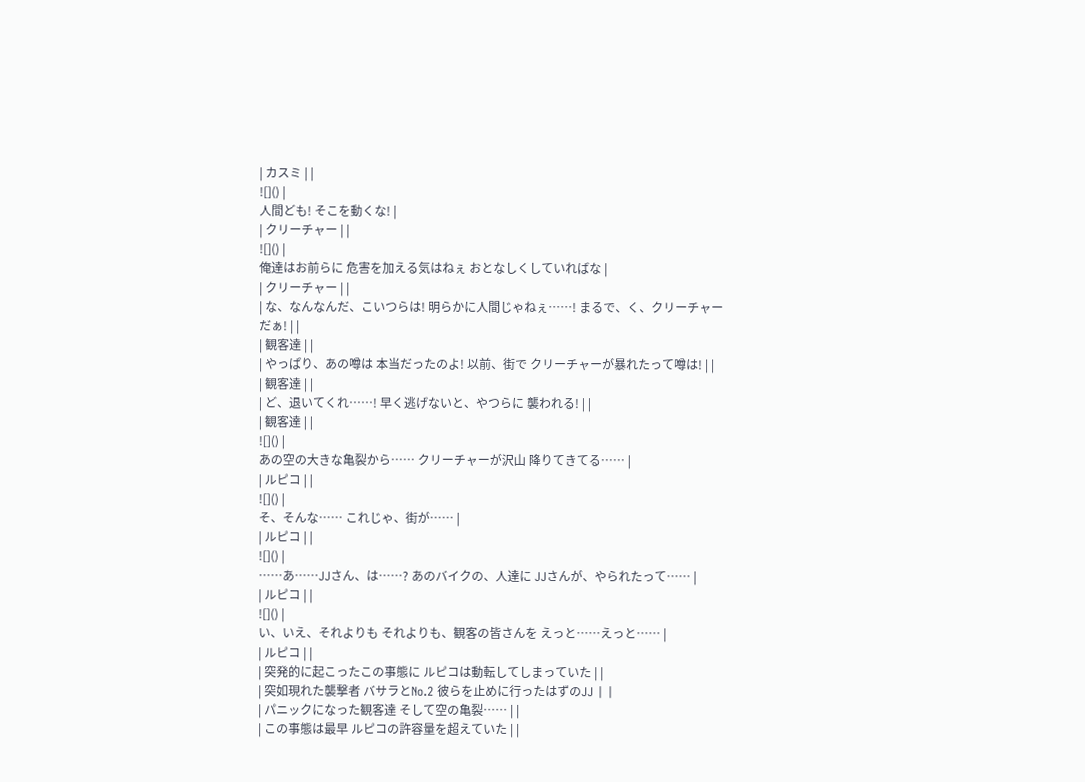| カスミ | |
![]() |
人間ども! そこを動くな! |
| クリーチャー | |
![]() |
俺達はお前らに 危害を加える気はねぇ おとなしくしていればな |
| クリーチャー | |
| な、なんなんだ、こいつらは! 明らかに人間じゃねぇ……! まるで、く、クリーチャーだぁ! | |
| 観客達 | |
| やっぱり、あの噂は 本当だったのよ! 以前、街で クリーチャーが暴れたって噂は! | |
| 観客達 | |
| ど、退いてくれ……! 早く逃げないと、やつらに 襲われる! | |
| 観客達 | |
![]() |
あの空の大きな亀裂から…… クリーチャーが沢山 降りてきてる…… |
| ルピコ | |
![]() |
そ、そんな…… これじゃ、街が…… |
| ルピコ | |
![]() |
……あ……JJさん、は……? あのバイクの、人達に JJさんが、やられたって…… |
| ルピコ | |
![]() |
い、いえ、それよりも それよりも、観客の皆さんを えっと……えっと…… |
| ルピコ | |
| 突発的に起こったこの事態に ルピコは動転してしまっていた | |
| 突如現れた襲撃者 バサラとNo.2 彼らを止めに行ったはずのJJ | |
| パニックになった観客達 そして空の亀裂…… | |
| この事態は最早 ルピコの許容量を超えていた | |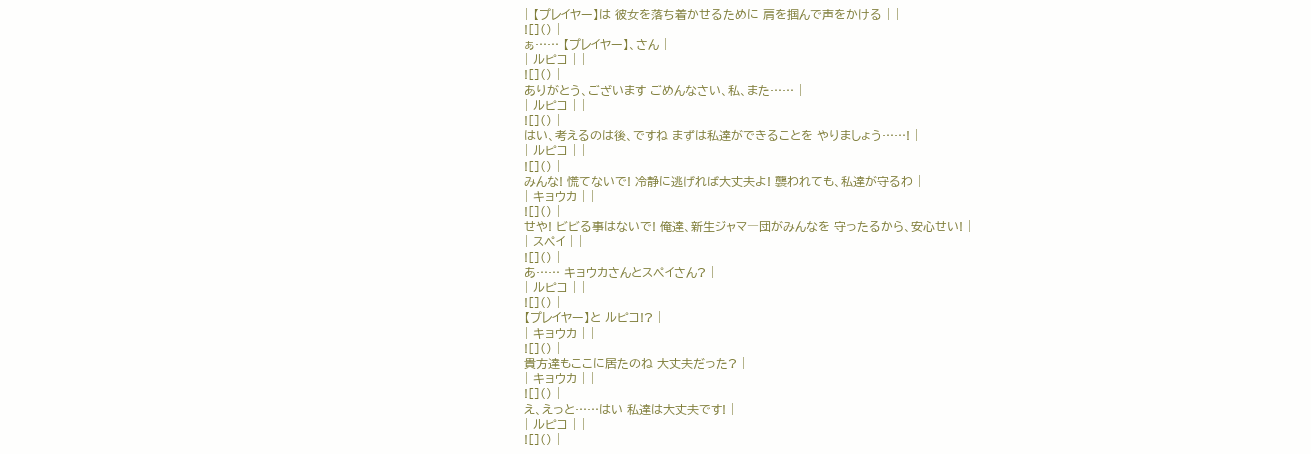| 【プレイヤー】は 彼女を落ち着かせるために 肩を掴んで声をかける | |
![]() |
ぁ…… 【プレイヤー】、さん |
| ルピコ | |
![]() |
ありがとう、ございます ごめんなさい、私、また…… |
| ルピコ | |
![]() |
はい、考えるのは後、ですね まずは私達ができることを やりましょう……! |
| ルピコ | |
![]() |
みんな! 慌てないで! 冷静に逃げれば大丈夫よ! 襲われても、私達が守るわ |
| キョウカ | |
![]() |
せや! ビビる事はないで! 俺達、新生ジャマ―団がみんなを 守ったるから、安心せい! |
| スペイ | |
![]() |
あ…… キョウカさんとスペイさん? |
| ルピコ | |
![]() |
【プレイヤー】と ルピコ!? |
| キョウカ | |
![]() |
貴方達もここに居たのね 大丈夫だった? |
| キョウカ | |
![]() |
え、えっと……はい 私達は大丈夫です! |
| ルピコ | |
![]() |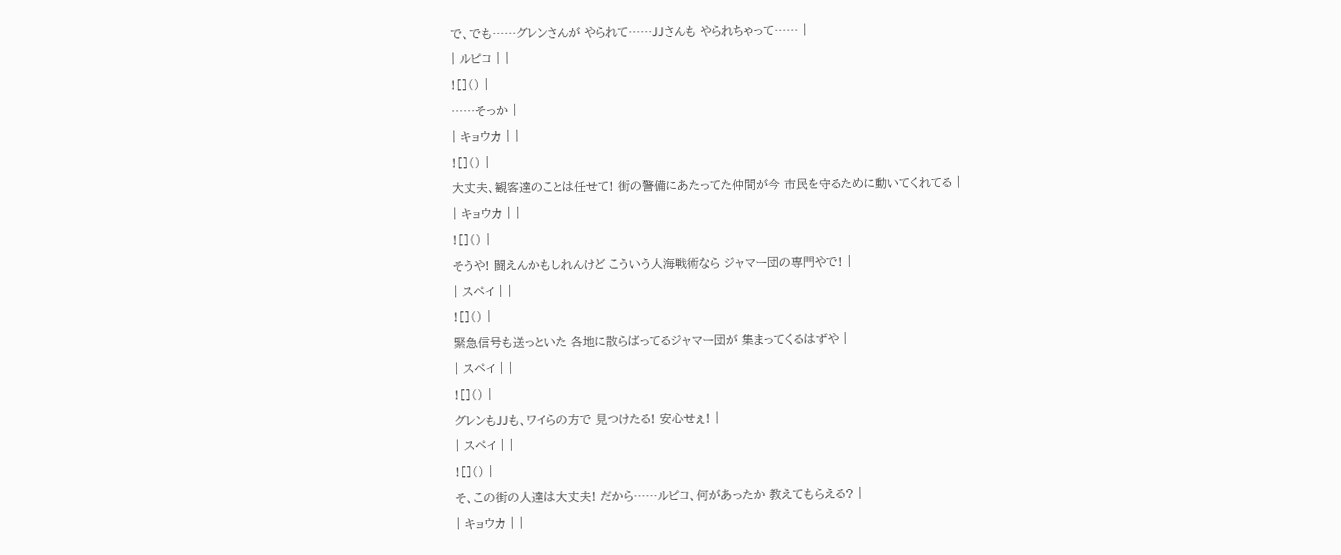で、でも……グレンさんが やられて……JJさんも やられちゃって…… |
| ルピコ | |
![]() |
……そっか |
| キョウカ | |
![]() |
大丈夫、観客達のことは任せて! 街の警備にあたってた仲間が今 市民を守るために動いてくれてる |
| キョウカ | |
![]() |
そうや! 闘えんかもしれんけど こういう人海戦術なら ジャマー団の専門やで! |
| スペイ | |
![]() |
緊急信号も送っといた 各地に散らばってるジャマー団が 集まってくるはずや |
| スペイ | |
![]() |
グレンもJJも、ワイらの方で 見つけたる! 安心せぇ! |
| スペイ | |
![]() |
そ、この街の人達は大丈夫! だから……ルピコ、何があったか 教えてもらえる? |
| キョウカ | |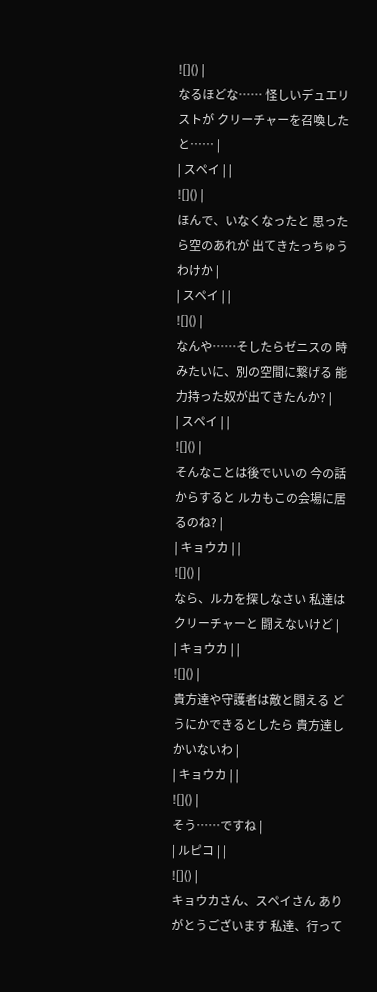![]() |
なるほどな…… 怪しいデュエリストが クリーチャーを召喚したと…… |
| スペイ | |
![]() |
ほんで、いなくなったと 思ったら空のあれが 出てきたっちゅうわけか |
| スペイ | |
![]() |
なんや……そしたらゼニスの 時みたいに、別の空間に繋げる 能力持った奴が出てきたんか? |
| スペイ | |
![]() |
そんなことは後でいいの 今の話からすると ルカもこの会場に居るのね? |
| キョウカ | |
![]() |
なら、ルカを探しなさい 私達はクリーチャーと 闘えないけど |
| キョウカ | |
![]() |
貴方達や守護者は敵と闘える どうにかできるとしたら 貴方達しかいないわ |
| キョウカ | |
![]() |
そう……ですね |
| ルピコ | |
![]() |
キョウカさん、スペイさん ありがとうございます 私達、行って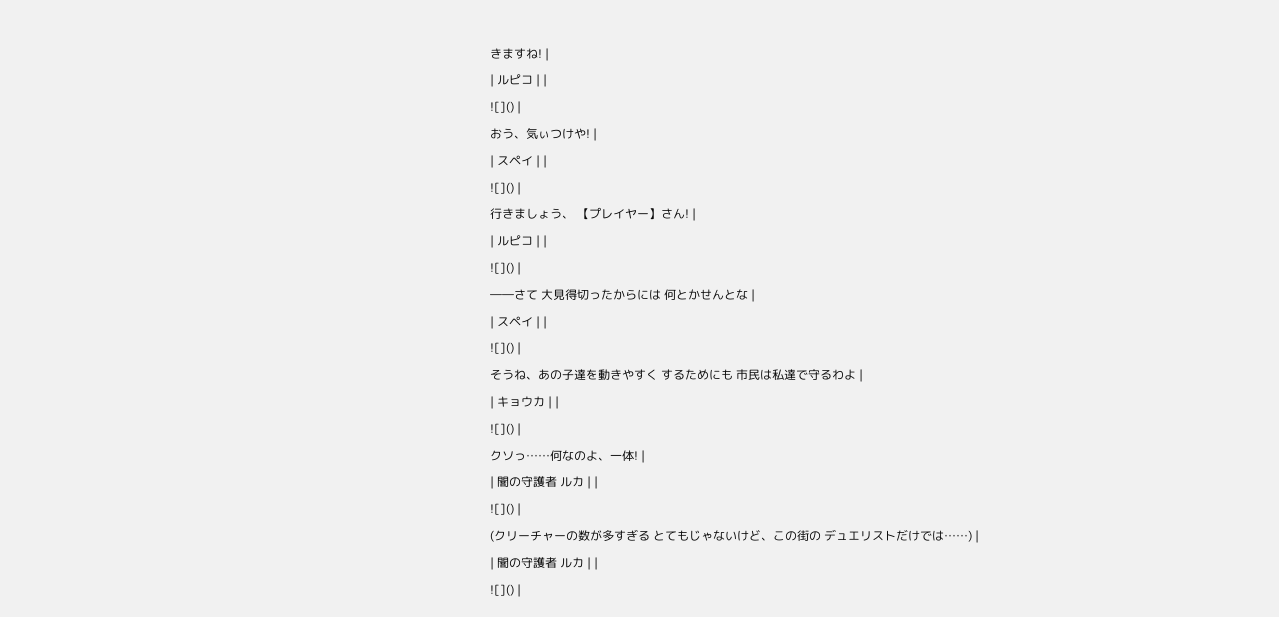きますね! |
| ルピコ | |
![]() |
おう、気ぃつけや! |
| スペイ | |
![]() |
行きましょう、 【プレイヤー】さん! |
| ルピコ | |
![]() |
――さて 大見得切ったからには 何とかせんとな |
| スペイ | |
![]() |
そうね、あの子達を動きやすく するためにも 市民は私達で守るわよ |
| キョウカ | |
![]() |
クソっ……何なのよ、一体! |
| 闇の守護者 ルカ | |
![]() |
(クリーチャーの数が多すぎる とてもじゃないけど、この街の デュエリストだけでは……) |
| 闇の守護者 ルカ | |
![]() |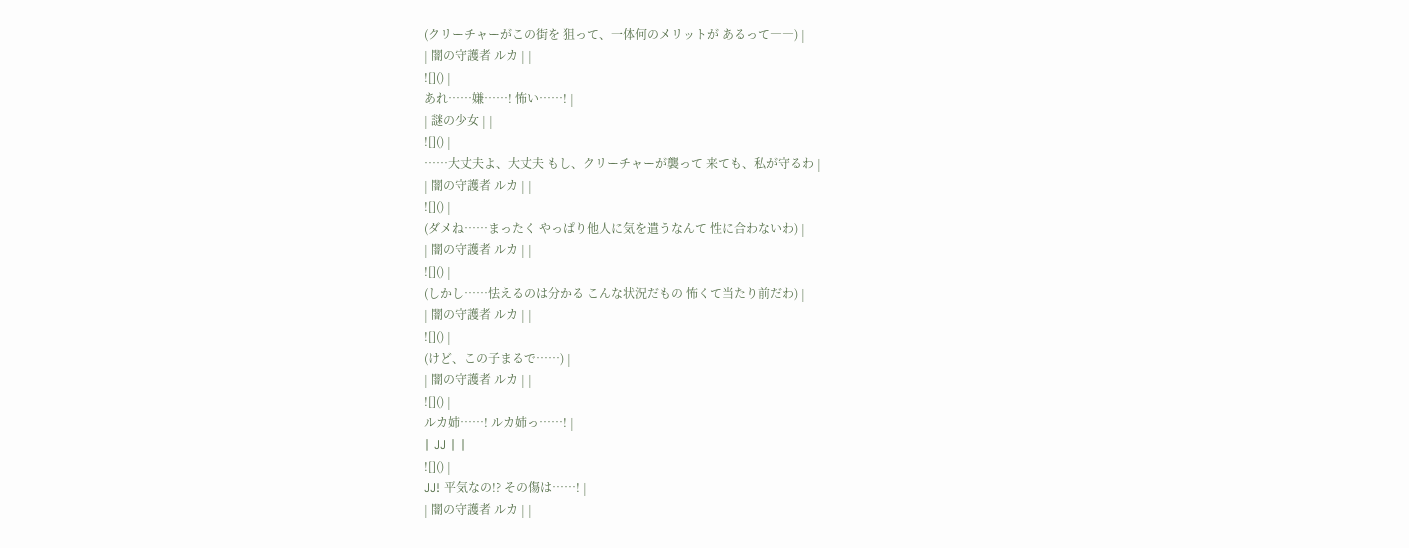(クリーチャーがこの街を 狙って、一体何のメリットが あるって――) |
| 闇の守護者 ルカ | |
![]() |
あれ……嫌……! 怖い……! |
| 謎の少女 | |
![]() |
……大丈夫よ、大丈夫 もし、クリーチャーが襲って 来ても、私が守るわ |
| 闇の守護者 ルカ | |
![]() |
(ダメね……まったく やっぱり他人に気を遣うなんて 性に合わないわ) |
| 闇の守護者 ルカ | |
![]() |
(しかし……怯えるのは分かる こんな状況だもの 怖くて当たり前だわ) |
| 闇の守護者 ルカ | |
![]() |
(けど、この子まるで……) |
| 闇の守護者 ルカ | |
![]() |
ルカ姉……! ルカ姉っ……! |
| JJ | |
![]() |
JJ! 平気なの!? その傷は……! |
| 闇の守護者 ルカ | |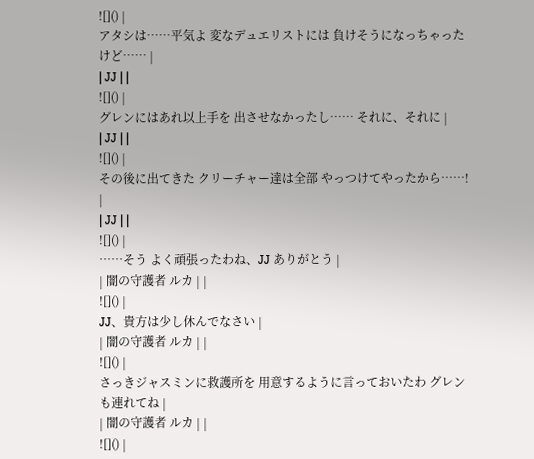![]() |
アタシは……平気よ 変なデュエリストには 負けそうになっちゃったけど…… |
| JJ | |
![]() |
グレンにはあれ以上手を 出させなかったし…… それに、それに |
| JJ | |
![]() |
その後に出てきた クリーチャー達は全部 やっつけてやったから……! |
| JJ | |
![]() |
……そう よく頑張ったわね、JJ ありがとう |
| 闇の守護者 ルカ | |
![]() |
JJ、貴方は少し休んでなさい |
| 闇の守護者 ルカ | |
![]() |
さっきジャスミンに救護所を 用意するように言っておいたわ グレンも連れてね |
| 闇の守護者 ルカ | |
![]() |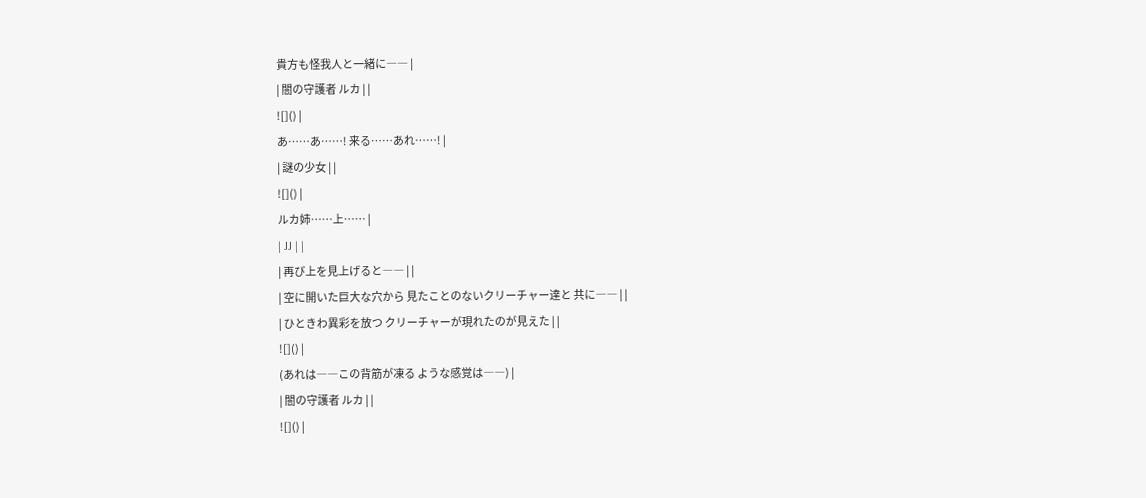貴方も怪我人と一緒に―― |
| 闇の守護者 ルカ | |
![]() |
あ……あ……! 来る……あれ……! |
| 謎の少女 | |
![]() |
ルカ姉……上…… |
| JJ | |
| 再び上を見上げると―― | |
| 空に開いた巨大な穴から 見たことのないクリーチャー達と 共に―― | |
| ひときわ異彩を放つ クリーチャーが現れたのが見えた | |
![]() |
(あれは――この背筋が凍る ような感覚は――) |
| 闇の守護者 ルカ | |
![]() |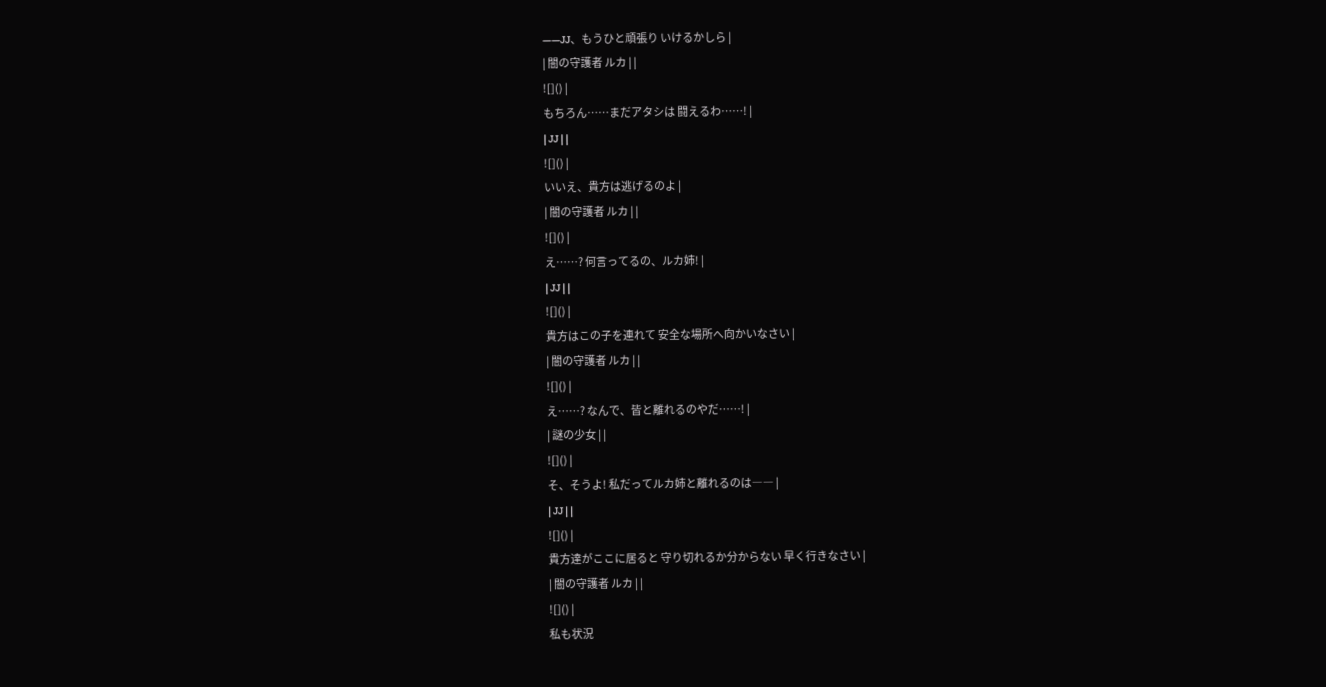――JJ、もうひと頑張り いけるかしら |
| 闇の守護者 ルカ | |
![]() |
もちろん……まだアタシは 闘えるわ……! |
| JJ | |
![]() |
いいえ、貴方は逃げるのよ |
| 闇の守護者 ルカ | |
![]() |
え……? 何言ってるの、ルカ姉! |
| JJ | |
![]() |
貴方はこの子を連れて 安全な場所へ向かいなさい |
| 闇の守護者 ルカ | |
![]() |
え……? なんで、皆と離れるのやだ……! |
| 謎の少女 | |
![]() |
そ、そうよ! 私だってルカ姉と離れるのは―― |
| JJ | |
![]() |
貴方達がここに居ると 守り切れるか分からない 早く行きなさい |
| 闇の守護者 ルカ | |
![]() |
私も状況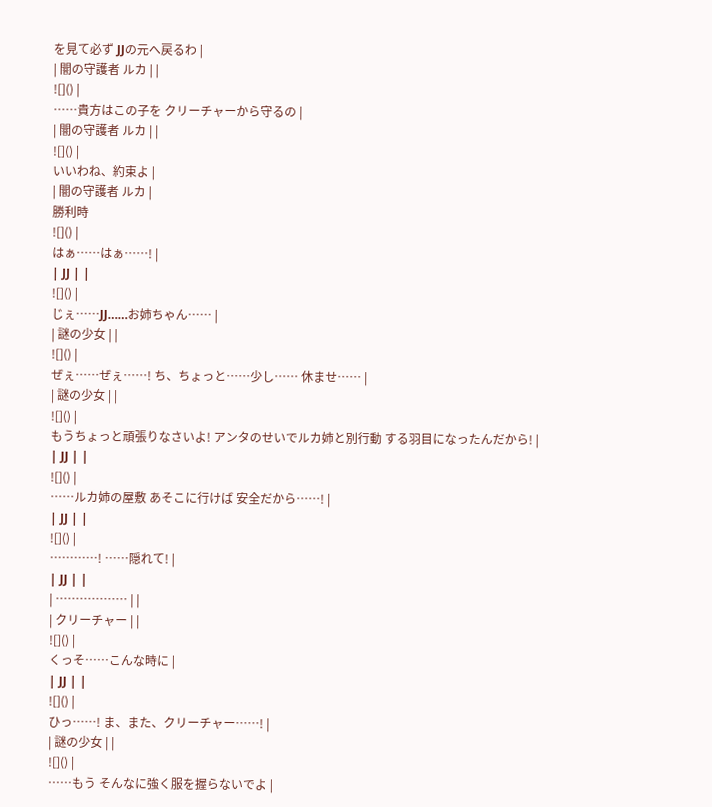を見て必ず JJの元へ戻るわ |
| 闇の守護者 ルカ | |
![]() |
……貴方はこの子を クリーチャーから守るの |
| 闇の守護者 ルカ | |
![]() |
いいわね、約束よ |
| 闇の守護者 ルカ |
勝利時
![]() |
はぁ……はぁ……! |
| JJ | |
![]() |
じぇ……JJ……お姉ちゃん…… |
| 謎の少女 | |
![]() |
ぜぇ……ぜぇ……! ち、ちょっと……少し…… 休ませ…… |
| 謎の少女 | |
![]() |
もうちょっと頑張りなさいよ! アンタのせいでルカ姉と別行動 する羽目になったんだから! |
| JJ | |
![]() |
……ルカ姉の屋敷 あそこに行けば 安全だから……! |
| JJ | |
![]() |
…………! ……隠れて! |
| JJ | |
| ……………… | |
| クリーチャー | |
![]() |
くっそ……こんな時に |
| JJ | |
![]() |
ひっ……! ま、また、クリーチャー……! |
| 謎の少女 | |
![]() |
……もう そんなに強く服を握らないでよ |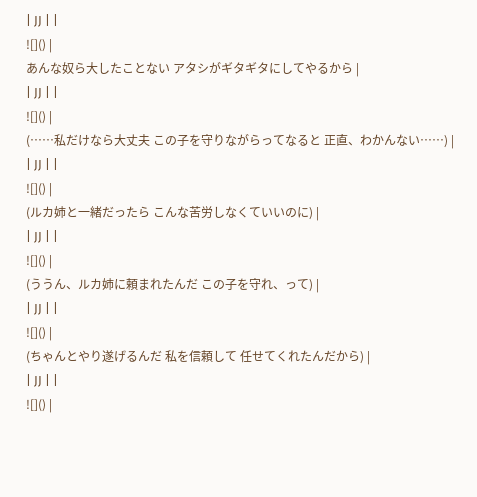| JJ | |
![]() |
あんな奴ら大したことない アタシがギタギタにしてやるから |
| JJ | |
![]() |
(……私だけなら大丈夫 この子を守りながらってなると 正直、わかんない……) |
| JJ | |
![]() |
(ルカ姉と一緒だったら こんな苦労しなくていいのに) |
| JJ | |
![]() |
(ううん、ルカ姉に頼まれたんだ この子を守れ、って) |
| JJ | |
![]() |
(ちゃんとやり遂げるんだ 私を信頼して 任せてくれたんだから) |
| JJ | |
![]() |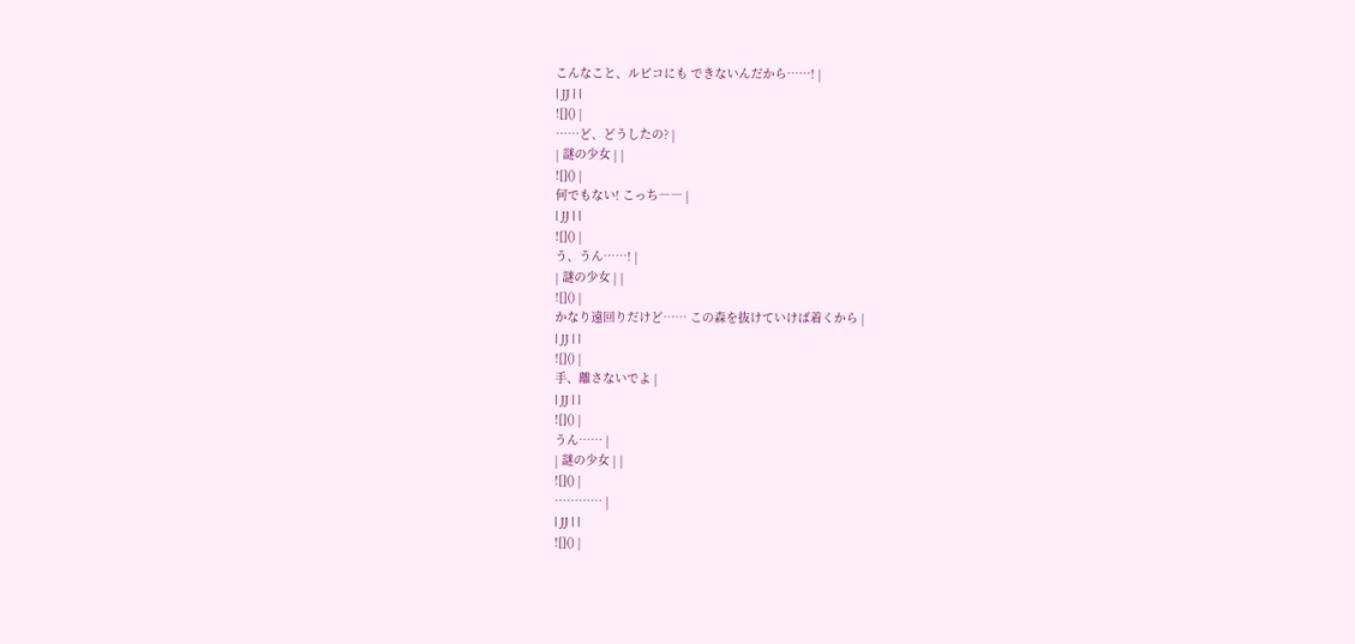こんなこと、ルピコにも できないんだから……! |
| JJ | |
![]() |
……ど、どうしたの? |
| 謎の少女 | |
![]() |
何でもない! こっち―― |
| JJ | |
![]() |
う、うん……! |
| 謎の少女 | |
![]() |
かなり遠回りだけど…… この森を抜けていけば着くから |
| JJ | |
![]() |
手、離さないでよ |
| JJ | |
![]() |
うん…… |
| 謎の少女 | |
![]() |
………… |
| JJ | |
![]() |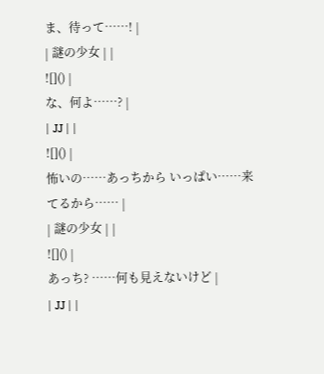ま、待って……! |
| 謎の少女 | |
![]() |
な、何よ……? |
| JJ | |
![]() |
怖いの……あっちから いっぱい……来てるから…… |
| 謎の少女 | |
![]() |
あっち? ……何も見えないけど |
| JJ | |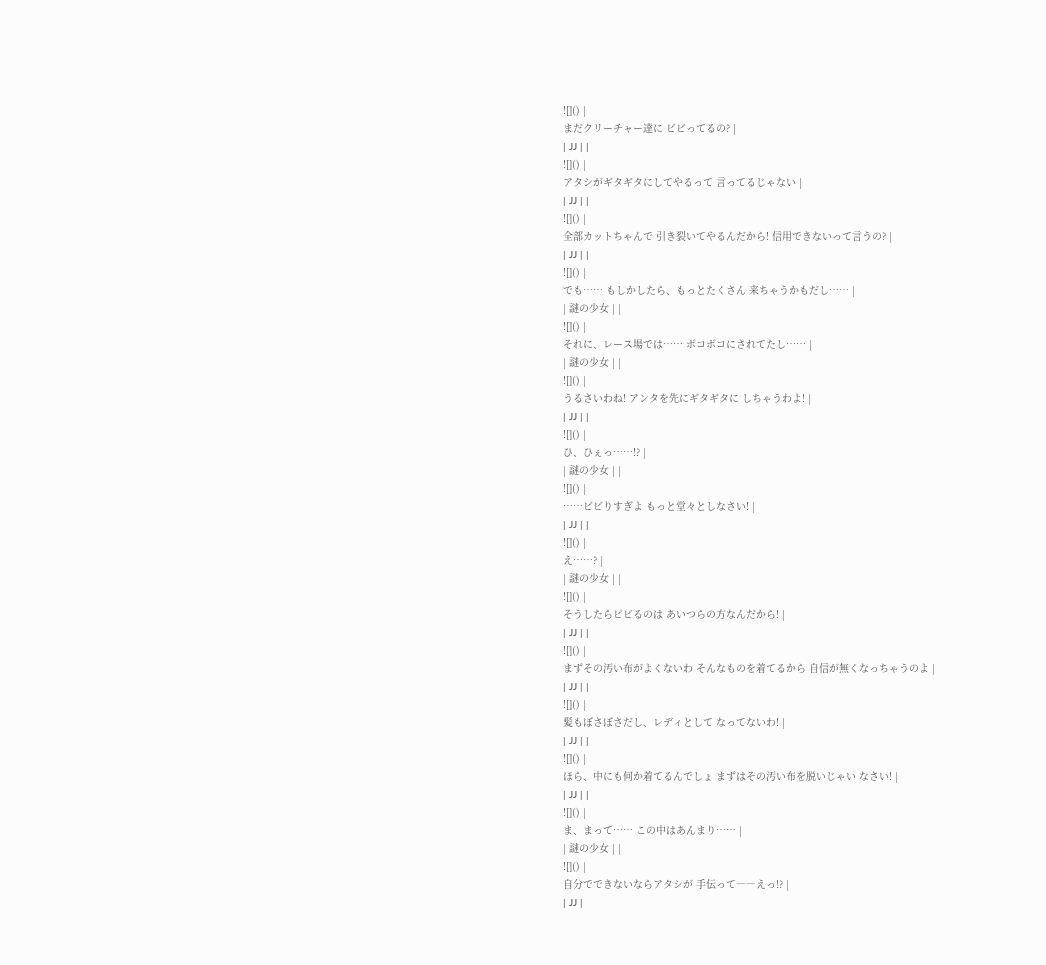![]() |
まだクリーチャー達に ビビってるの? |
| JJ | |
![]() |
アタシがギタギタにしてやるって 言ってるじゃない |
| JJ | |
![]() |
全部カットちゃんで 引き裂いてやるんだから! 信用できないって言うの? |
| JJ | |
![]() |
でも…… もしかしたら、もっとたくさん 来ちゃうかもだし…… |
| 謎の少女 | |
![]() |
それに、レース場では…… ボコボコにされてたし…… |
| 謎の少女 | |
![]() |
うるさいわね! アンタを先にギタギタに しちゃうわよ! |
| JJ | |
![]() |
ひ、ひぇっ……!? |
| 謎の少女 | |
![]() |
……ビビりすぎよ もっと堂々としなさい! |
| JJ | |
![]() |
え……? |
| 謎の少女 | |
![]() |
そうしたらビビるのは あいつらの方なんだから! |
| JJ | |
![]() |
まずその汚い布がよくないわ そんなものを着てるから 自信が無くなっちゃうのよ |
| JJ | |
![]() |
髪もぼさぼさだし、レディとして なってないわ! |
| JJ | |
![]() |
ほら、中にも何か着てるんでしょ まずはその汚い布を脱いじゃい なさい! |
| JJ | |
![]() |
ま、まって…… この中はあんまり…… |
| 謎の少女 | |
![]() |
自分でできないならアタシが 手伝って――えっ!? |
| JJ |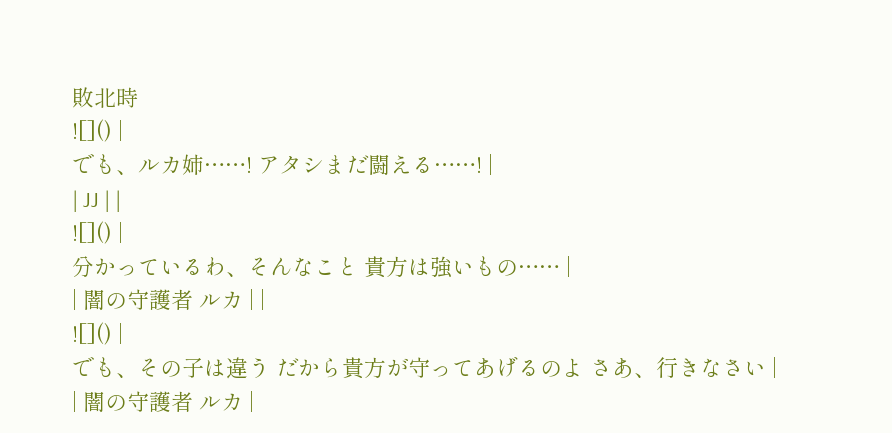敗北時
![]() |
でも、ルカ姉……! アタシまだ闘える……! |
| JJ | |
![]() |
分かっているわ、そんなこと 貴方は強いもの…… |
| 闇の守護者 ルカ | |
![]() |
でも、その子は違う だから貴方が守ってあげるのよ さあ、行きなさい |
| 闇の守護者 ルカ |